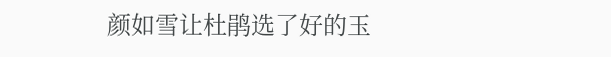颜如雪让杜鹃选了好的玉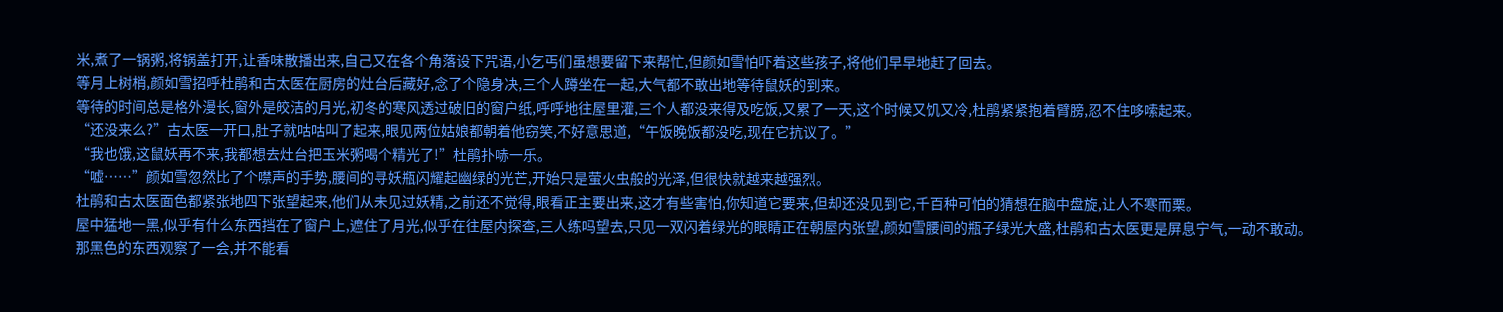米,煮了一锅粥,将锅盖打开,让香味散播出来,自己又在各个角落设下咒语,小乞丐们虽想要留下来帮忙,但颜如雪怕吓着这些孩子,将他们早早地赶了回去。
等月上树梢,颜如雪招呼杜鹃和古太医在厨房的灶台后藏好,念了个隐身决,三个人蹲坐在一起,大气都不敢出地等待鼠妖的到来。
等待的时间总是格外漫长,窗外是皎洁的月光,初冬的寒风透过破旧的窗户纸,呼呼地往屋里灌,三个人都没来得及吃饭,又累了一天,这个时候又饥又冷,杜鹃紧紧抱着臂膀,忍不住哆嗦起来。
“还没来么?”古太医一开口,肚子就咕咕叫了起来,眼见两位姑娘都朝着他窃笑,不好意思道,“午饭晚饭都没吃,现在它抗议了。”
“我也饿,这鼠妖再不来,我都想去灶台把玉米粥喝个精光了!”杜鹃扑哧一乐。
“嘘……”颜如雪忽然比了个噤声的手势,腰间的寻妖瓶闪耀起幽绿的光芒,开始只是萤火虫般的光泽,但很快就越来越强烈。
杜鹃和古太医面色都紧张地四下张望起来,他们从未见过妖精,之前还不觉得,眼看正主要出来,这才有些害怕,你知道它要来,但却还没见到它,千百种可怕的猜想在脑中盘旋,让人不寒而栗。
屋中猛地一黑,似乎有什么东西挡在了窗户上,遮住了月光,似乎在往屋内探查,三人练吗望去,只见一双闪着绿光的眼睛正在朝屋内张望,颜如雪腰间的瓶子绿光大盛,杜鹃和古太医更是屏息宁气,一动不敢动。
那黑色的东西观察了一会,并不能看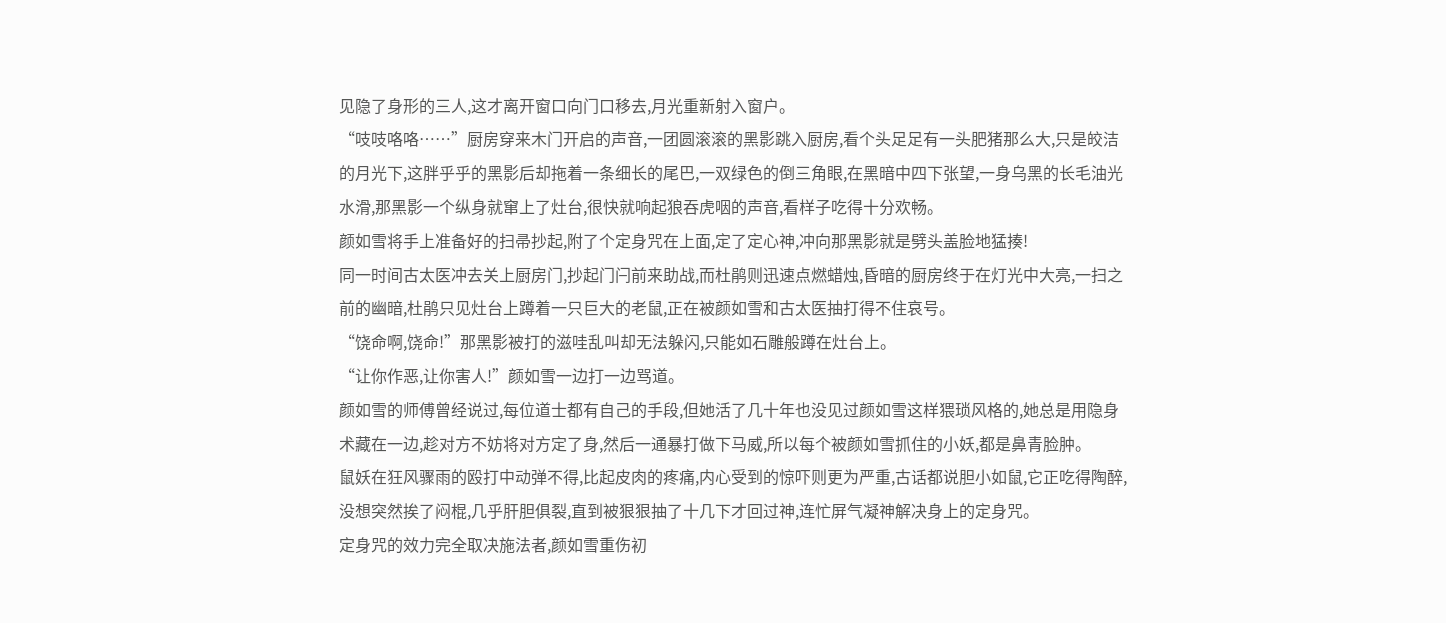见隐了身形的三人,这才离开窗口向门口移去,月光重新射入窗户。
“吱吱咯咯……”厨房穿来木门开启的声音,一团圆滚滚的黑影跳入厨房,看个头足足有一头肥猪那么大,只是皎洁的月光下,这胖乎乎的黑影后却拖着一条细长的尾巴,一双绿色的倒三角眼,在黑暗中四下张望,一身乌黑的长毛油光水滑,那黑影一个纵身就窜上了灶台,很快就响起狼吞虎咽的声音,看样子吃得十分欢畅。
颜如雪将手上准备好的扫帚抄起,附了个定身咒在上面,定了定心神,冲向那黑影就是劈头盖脸地猛揍!
同一时间古太医冲去关上厨房门,抄起门闩前来助战,而杜鹃则迅速点燃蜡烛,昏暗的厨房终于在灯光中大亮,一扫之前的幽暗,杜鹃只见灶台上蹲着一只巨大的老鼠,正在被颜如雪和古太医抽打得不住哀号。
“饶命啊,饶命!”那黑影被打的滋哇乱叫却无法躲闪,只能如石雕般蹲在灶台上。
“让你作恶,让你害人!”颜如雪一边打一边骂道。
颜如雪的师傅曾经说过,每位道士都有自己的手段,但她活了几十年也没见过颜如雪这样猥琐风格的,她总是用隐身术藏在一边,趁对方不妨将对方定了身,然后一通暴打做下马威,所以每个被颜如雪抓住的小妖,都是鼻青脸肿。
鼠妖在狂风骤雨的殴打中动弹不得,比起皮肉的疼痛,内心受到的惊吓则更为严重,古话都说胆小如鼠,它正吃得陶醉,没想突然挨了闷棍,几乎肝胆俱裂,直到被狠狠抽了十几下才回过神,连忙屏气凝神解决身上的定身咒。
定身咒的效力完全取决施法者,颜如雪重伤初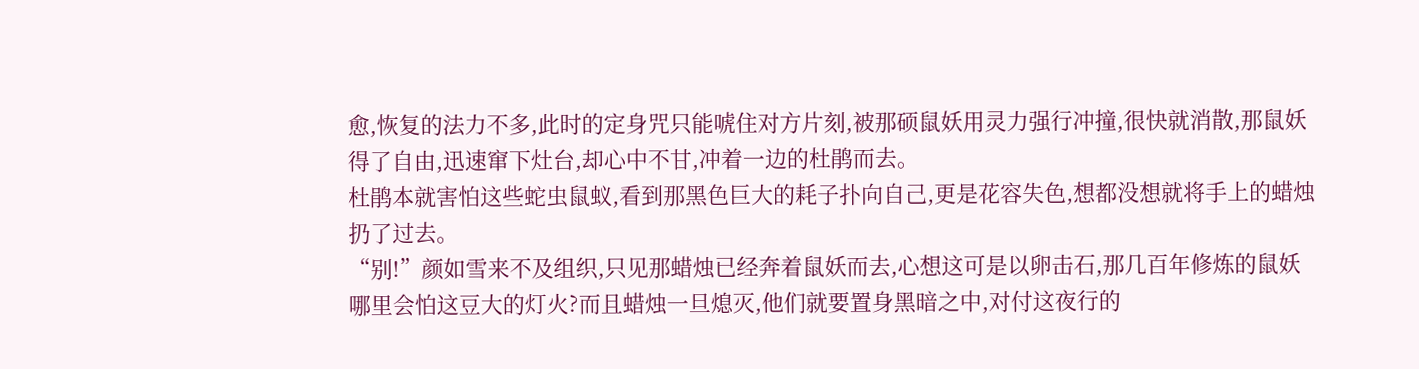愈,恢复的法力不多,此时的定身咒只能唬住对方片刻,被那硕鼠妖用灵力强行冲撞,很快就消散,那鼠妖得了自由,迅速窜下灶台,却心中不甘,冲着一边的杜鹃而去。
杜鹃本就害怕这些蛇虫鼠蚁,看到那黑色巨大的耗子扑向自己,更是花容失色,想都没想就将手上的蜡烛扔了过去。
“别!”颜如雪来不及组织,只见那蜡烛已经奔着鼠妖而去,心想这可是以卵击石,那几百年修炼的鼠妖哪里会怕这豆大的灯火?而且蜡烛一旦熄灭,他们就要置身黑暗之中,对付这夜行的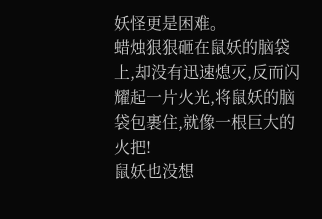妖怪更是困难。
蜡烛狠狠砸在鼠妖的脑袋上,却没有迅速熄灭,反而闪耀起一片火光,将鼠妖的脑袋包裹住,就像一根巨大的火把!
鼠妖也没想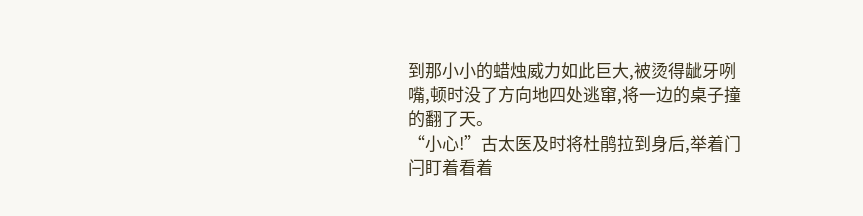到那小小的蜡烛威力如此巨大,被烫得龇牙咧嘴,顿时没了方向地四处逃窜,将一边的桌子撞的翻了天。
“小心!”古太医及时将杜鹃拉到身后,举着门闩盯着看着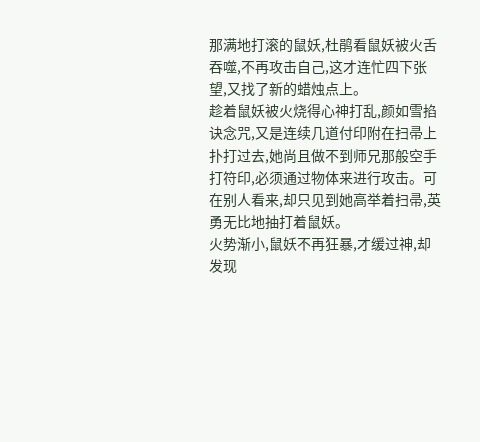那满地打滚的鼠妖,杜鹃看鼠妖被火舌吞噬,不再攻击自己,这才连忙四下张望,又找了新的蜡烛点上。
趁着鼠妖被火烧得心神打乱,颜如雪掐诀念咒,又是连续几道付印附在扫帚上扑打过去,她尚且做不到师兄那般空手打符印,必须通过物体来进行攻击。可在别人看来,却只见到她高举着扫帚,英勇无比地抽打着鼠妖。
火势渐小,鼠妖不再狂暴,才缓过神,却发现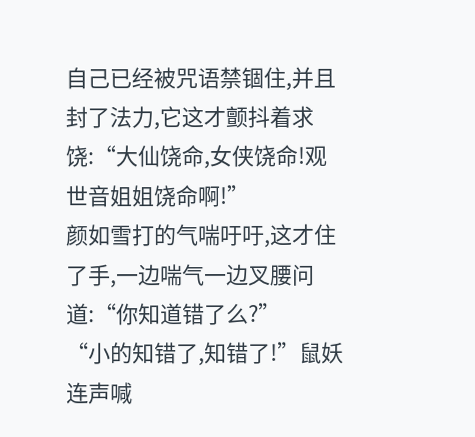自己已经被咒语禁锢住,并且封了法力,它这才颤抖着求饶:“大仙饶命,女侠饶命!观世音姐姐饶命啊!”
颜如雪打的气喘吁吁,这才住了手,一边喘气一边叉腰问道:“你知道错了么?”
“小的知错了,知错了!”鼠妖连声喊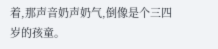着,那声音奶声奶气,倒像是个三四岁的孩童。